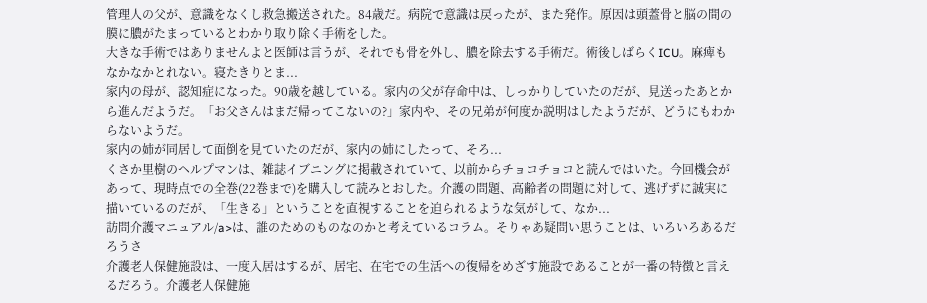管理人の父が、意識をなくし救急搬送された。84歳だ。病院で意識は戻ったが、また発作。原因は頭蓋骨と脳の間の膜に膿がたまっているとわかり取り除く手術をした。
大きな手術ではありませんよと医師は言うが、それでも骨を外し、膿を除去する手術だ。術後しばらくICU。麻痺もなかなかとれない。寝たきりとま...
家内の母が、認知症になった。90歳を越している。家内の父が存命中は、しっかりしていたのだが、見送ったあとから進んだようだ。「お父さんはまだ帰ってこないの?」家内や、その兄弟が何度か説明はしたようだが、どうにもわからないようだ。
家内の姉が同居して面倒を見ていたのだが、家内の姉にしたって、そろ...
くさか里樹のヘルプマンは、雑誌イブニングに掲載されていて、以前からチョコチョコと読んではいた。今回機会があって、現時点での全巻(22巻まで)を購入して読みとおした。介護の問題、高齢者の問題に対して、逃げずに誠実に描いているのだが、「生きる」ということを直視することを迫られるような気がして、なか...
訪問介護マニュアル/a>は、誰のためのものなのかと考えているコラム。そりゃあ疑問い思うことは、いろいろあるだろうさ
介護老人保健施設は、一度入居はするが、居宅、在宅での生活への復帰をめざす施設であることが一番の特徴と言えるだろう。介護老人保健施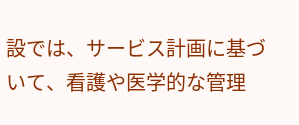設では、サービス計画に基づいて、看護や医学的な管理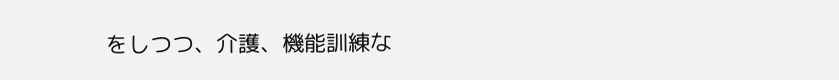をしつつ、介護、機能訓練な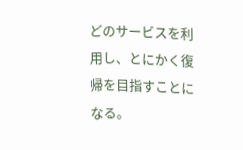どのサービスを利用し、とにかく復帰を目指すことになる。